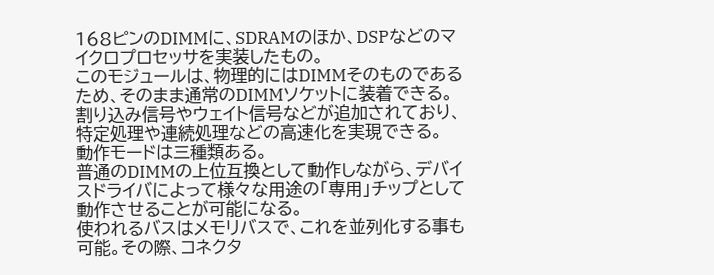168ピンのDIMMに、SDRAMのほか、DSPなどのマイクロプロセッサを実装したもの。
このモジュールは、物理的にはDIMMそのものであるため、そのまま通常のDIMMソケットに装着できる。
割り込み信号やウェイト信号などが追加されており、特定処理や連続処理などの高速化を実現できる。
動作モードは三種類ある。
普通のDIMMの上位互換として動作しながら、デバイスドライバによって様々な用途の「専用」チップとして動作させることが可能になる。
使われるバスはメモリバスで、これを並列化する事も可能。その際、コネクタ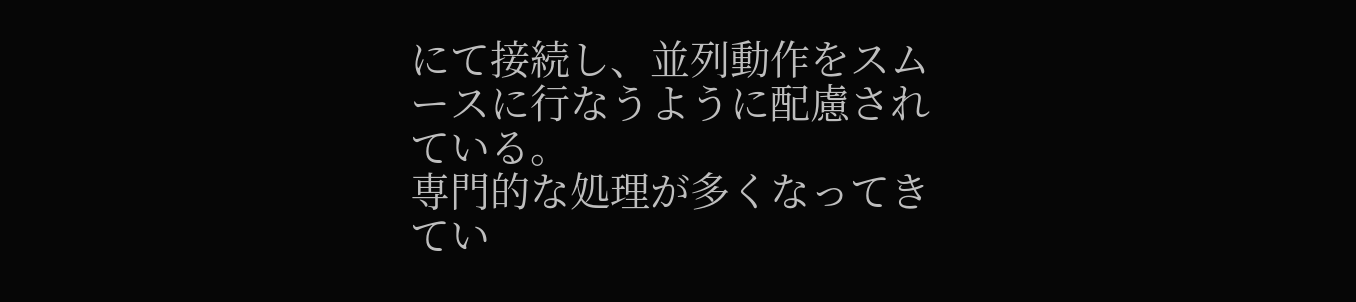にて接続し、並列動作をスムースに行なうように配慮されている。
専門的な処理が多くなってきてい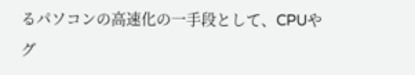るパソコンの高速化の一手段として、CPUやグ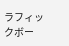ラフィックボー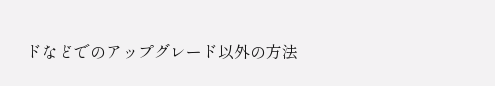ドなどでのアップグレード以外の方法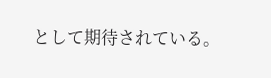として期待されている。